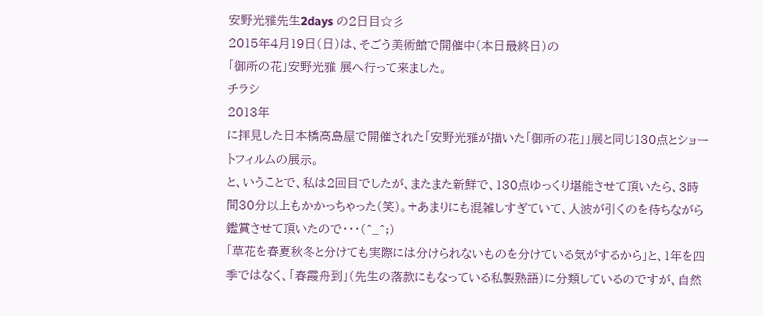安野光雅先生2days の2日目☆彡
2015年4月19日(日)は、そごう美術館で開催中(本日最終日)の
「御所の花」安野光雅 展へ行って来ました。
チラシ
2013年
に拝見した日本橋高島屋で開催された「安野光雅が描いた「御所の花」」展と同じ130点とショートフィルムの展示。
と、いうことで、私は2回目でしたが、またまた新鮮で、130点ゆっくり堪能させて頂いたら、3時間30分以上もかかっちゃった(笑)。+あまりにも混雑しすぎていて、人波が引くのを待ちながら鑑賞させて頂いたので・・・(^_^;)
「草花を春夏秋冬と分けても実際には分けられないものを分けている気がするから」と、1年を四季ではなく、「春霞舟到」(先生の落款にもなっている私製熟語)に分類しているのですが、自然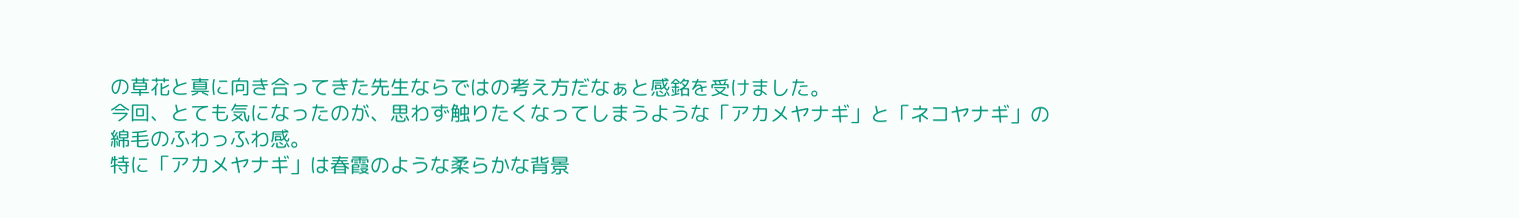の草花と真に向き合ってきた先生ならではの考え方だなぁと感銘を受けました。
今回、とても気になったのが、思わず触りたくなってしまうような「アカメヤナギ」と「ネコヤナギ」の綿毛のふわっふわ感。
特に「アカメヤナギ」は春霞のような柔らかな背景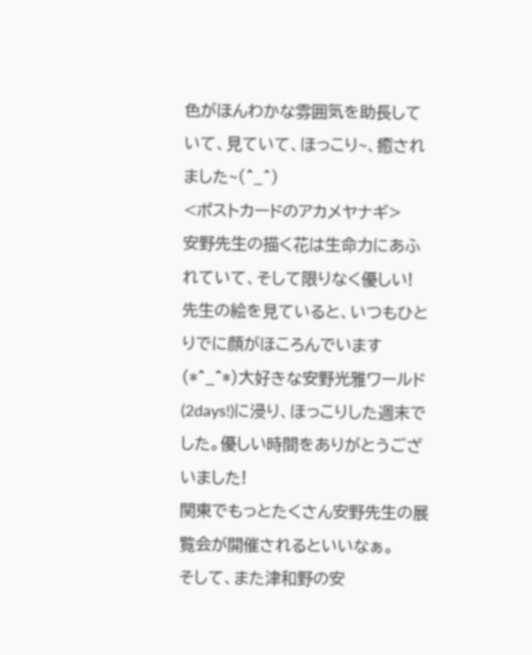色がほんわかな雰囲気を助長していて、見ていて、ほっこり~、癒されました~(^_^)
<ポストカードのアカメヤナギ>
安野先生の描く花は生命力にあふれていて、そして限りなく優しい!
先生の絵を見ていると、いつもひとりでに顔がほころんでいます(*^_^*)大好きな安野光雅ワールド(2days!)に浸り、ほっこりした週末でした。優しい時間をありがとうございました!
関東でもっとたくさん安野先生の展覧会が開催されるといいなぁ。
そして、また津和野の安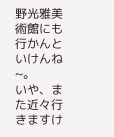野光雅美術館にも行かんといけんね~。
いや、また近々行きますけ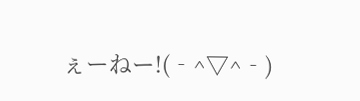ぇーねー!(‐^▽^‐)